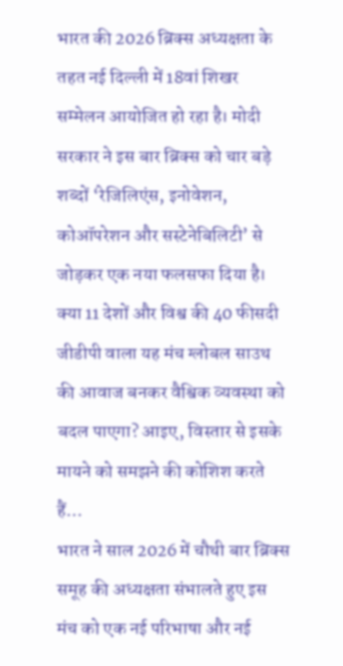भारत की 2026 ब्रिक्स अध्यक्षता के तहत नई दिल्ली में 18वां शिखर सम्मेलन आयोजित हो रहा है। मोदी सरकार ने इस बार ब्रिक्स को चार बड़े शब्दों ‘रेजिलिएंस, इनोवेशन, कोऑपरेशन और सस्टेनेबिलिटी’ से जोड़कर एक नया फलसफा दिया है। क्या 11 देशों और विश्व की 40 फीसदी जीडीपी वाला यह मंच ग्लोबल साउथ की आवाज बनकर वैश्विक व्यवस्था को बदल पाएगा? आइए, विस्तार से इसके मायने को समझने की कोशिश करते हैं…
भारत ने साल 2026 में चौथी बार ब्रिक्स समूह की अध्यक्षता संभालते हुए इस मंच को एक नई परिभाषा और नई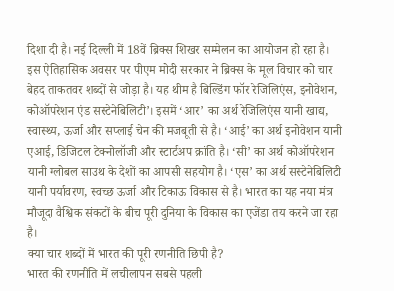दिशा दी है। नई दिल्ली में 18वें ब्रिक्स शिखर सम्मेलन का आयोजन हो रहा है। इस ऐतिहासिक अवसर पर पीएम मोदी सरकार ने ब्रिक्स के मूल विचार को चार बेहद ताकतवर शब्दों से जोड़ा है। यह थीम है बिल्डिंग फॉर रेजिलिएंस, इनोवेशन, कोऑपरेशन एंड सस्टेनेबिलिटी’। इसमें ‘आर’ का अर्थ रेजिलिएंस यानी खाद्य, स्वास्थ्य, ऊर्जा और सप्लाई चेन की मजबूती से है। ‘आई’ का अर्थ इनोवेशन यानी एआई, डिजिटल टेक्नोलॉजी और स्टार्टअप क्रांति है। ‘सी’ का अर्थ कोऑपरेशन यानी ग्लोबल साउथ के देशों का आपसी सहयोग है। ‘एस’ का अर्थ सस्टेनेबिलिटी यानी पर्यावरण, स्वच्छ ऊर्जा और टिकाऊ विकास से है। भारत का यह नया मंत्र मौजूदा वैश्विक संकटों के बीच पूरी दुनिया के विकास का एजेंडा तय करने जा रहा है।
क्या चार शब्दों में भारत की पूरी रणनीति छिपी है?
भारत की रणनीति में लचीलापन सबसे पहली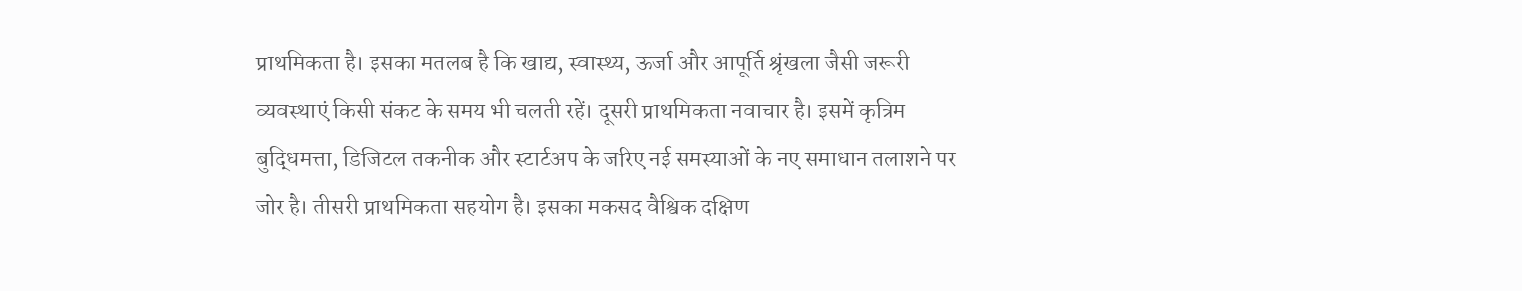प्राथमिकता है। इसका मतलब है कि खाद्य, स्वास्थ्य, ऊर्जा और आपूर्ति श्रृंखला जैसी जरूरी व्यवस्थाएं किसी संकट के समय भी चलती रहें। दूसरी प्राथमिकता नवाचार है। इसमें कृत्रिम बुद्धिमत्ता, डिजिटल तकनीक और स्टार्टअप के जरिए नई समस्याओं के नए समाधान तलाशने पर जोर है। तीसरी प्राथमिकता सहयोग है। इसका मकसद वैश्विक दक्षिण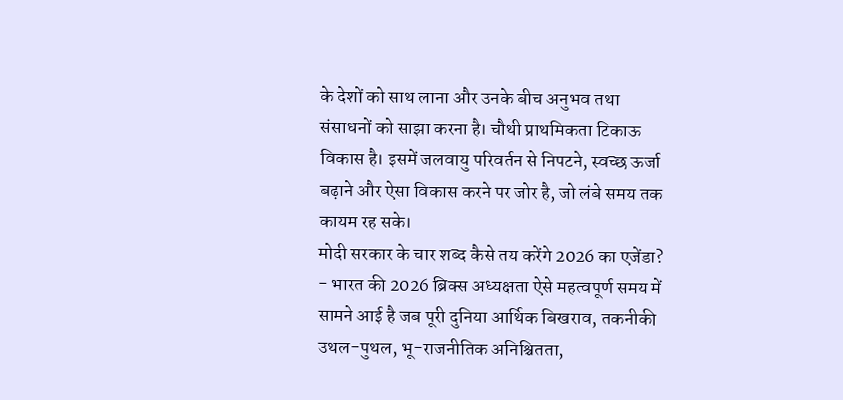के देशों को साथ लाना और उनके बीच अनुभव तथा संसाधनों को साझा करना है। चौथी प्राथमिकता टिकाऊ विकास है। इसमें जलवायु परिवर्तन से निपटने, स्वच्छ ऊर्जा बढ़ाने और ऐसा विकास करने पर जोर है, जो लंबे समय तक कायम रह सके।
मोदी सरकार के चार शब्द कैसे तय करेंगे 2026 का एजेंडा?
- भारत की 2026 ब्रिक्स अध्यक्षता ऐसे महत्वपूर्ण समय में सामने आई है जब पूरी दुनिया आर्थिक बिखराव, तकनीकी उथल-पुथल, भू-राजनीतिक अनिश्चितता,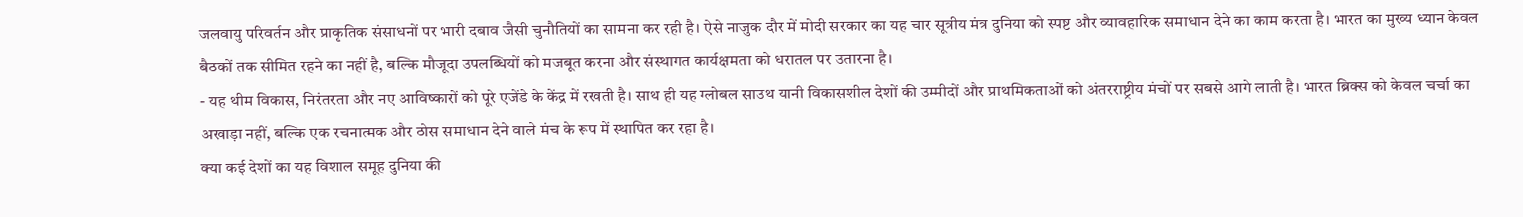जलवायु परिवर्तन और प्राकृतिक संसाधनों पर भारी दबाव जैसी चुनौतियों का सामना कर रही है। ऐसे नाजुक दौर में मोदी सरकार का यह चार सूत्रीय मंत्र दुनिया को स्पष्ट और व्यावहारिक समाधान देने का काम करता है। भारत का मुख्य ध्यान केवल बैठकों तक सीमित रहने का नहीं है, बल्कि मौजूदा उपलब्धियों को मजबूत करना और संस्थागत कार्यक्षमता को धरातल पर उतारना है।
- यह थीम विकास, निरंतरता और नए आविष्कारों को पूरे एजेंडे के केंद्र में रखती है। साथ ही यह ग्लोबल साउथ यानी विकासशील देशों की उम्मीदों और प्राथमिकताओं को अंतरराष्ट्रीय मंचों पर सबसे आगे लाती है। भारत ब्रिक्स को केवल चर्चा का अखाड़ा नहीं, बल्कि एक रचनात्मक और ठोस समाधान देने वाले मंच के रूप में स्थापित कर रहा है।
क्या कई देशों का यह विशाल समूह दुनिया की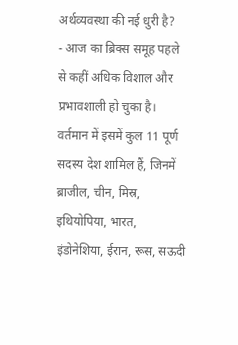अर्थव्यवस्था की नई धुरी है?
- आज का ब्रिक्स समूह पहले से कहीं अधिक विशाल और प्रभावशाली हो चुका है। वर्तमान में इसमें कुल 11 पूर्ण सदस्य देश शामिल हैं, जिनमें ब्राजील, चीन, मिस्र, इथियोपिया, भारत, इंडोनेशिया, ईरान, रूस, सऊदी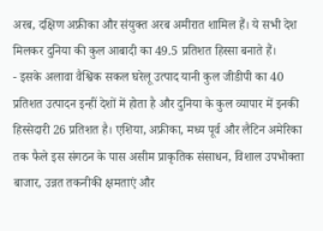अरब, दक्षिण अफ्रीका और संयुक्त अरब अमीरात शामिल हैं। ये सभी देश मिलकर दुनिया की कुल आबादी का 49.5 प्रतिशत हिस्सा बनाते हैं।
- इसके अलावा वैश्विक सकल घरेलू उत्पाद यानी कुल जीडीपी का 40 प्रतिशत उत्पादन इन्हीं देशों में होता है और दुनिया के कुल व्यापार में इनकी हिस्सेदारी 26 प्रतिशत है। एशिया, अफ्रीका, मध्य पूर्व और लैटिन अमेरिका तक फैले इस संगठन के पास असीम प्राकृतिक संसाधन, विशाल उपभोक्ता बाजार, उन्नत तकनीकी क्षमताएं और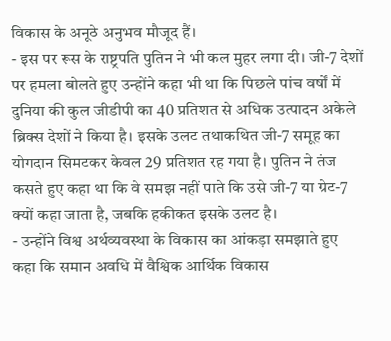विकास के अनूठे अनुभव मौजूद हैं।
- इस पर रूस के राष्ट्रपति पुतिन ने भी कल मुहर लगा दी। जी-7 देशों पर हमला बोलते हुए उन्होंने कहा भी था कि पिछले पांच वर्षों में दुनिया की कुल जीडीपी का 40 प्रतिशत से अधिक उत्पादन अकेले ब्रिक्स देशों ने किया है। इसके उलट तथाकथित जी-7 समूह का योगदान सिमटकर केवल 29 प्रतिशत रह गया है। पुतिन ने तंज कसते हुए कहा था कि वे समझ नहीं पाते कि उसे जी-7 या ग्रेट-7 क्यों कहा जाता है, जबकि हकीकत इसके उलट है।
- उन्होंने विश्व अर्थव्यवस्था के विकास का आंकड़ा समझाते हुए कहा कि समान अवधि में वैश्विक आर्थिक विकास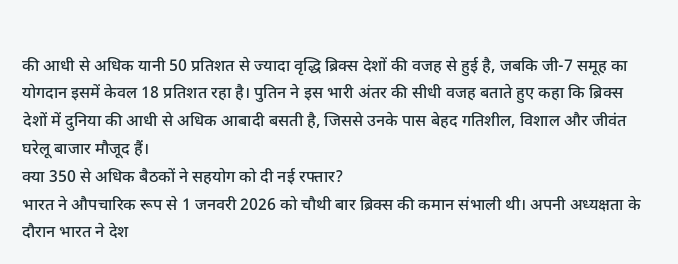की आधी से अधिक यानी 50 प्रतिशत से ज्यादा वृद्धि ब्रिक्स देशों की वजह से हुई है, जबकि जी-7 समूह का योगदान इसमें केवल 18 प्रतिशत रहा है। पुतिन ने इस भारी अंतर की सीधी वजह बताते हुए कहा कि ब्रिक्स देशों में दुनिया की आधी से अधिक आबादी बसती है, जिससे उनके पास बेहद गतिशील, विशाल और जीवंत घरेलू बाजार मौजूद हैं।
क्या 350 से अधिक बैठकों ने सहयोग को दी नई रफ्तार?
भारत ने औपचारिक रूप से 1 जनवरी 2026 को चौथी बार ब्रिक्स की कमान संभाली थी। अपनी अध्यक्षता के दौरान भारत ने देश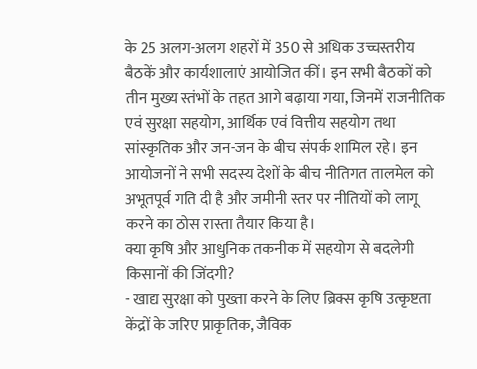के 25 अलग-अलग शहरों में 350 से अधिक उच्चस्तरीय बैठकें और कार्यशालाएं आयोजित कीं। इन सभी बैठकों को तीन मुख्य स्तंभों के तहत आगे बढ़ाया गया, जिनमें राजनीतिक एवं सुरक्षा सहयोग, आर्थिक एवं वित्तीय सहयोग तथा सांस्कृतिक और जन-जन के बीच संपर्क शामिल रहे। इन आयोजनों ने सभी सदस्य देशों के बीच नीतिगत तालमेल को अभूतपूर्व गति दी है और जमीनी स्तर पर नीतियों को लागू करने का ठोस रास्ता तैयार किया है।
क्या कृषि और आधुनिक तकनीक में सहयोग से बदलेगी किसानों की जिंदगी?
- खाद्य सुरक्षा को पुख्ता करने के लिए ब्रिक्स कृषि उत्कृष्टता केंद्रों के जरिए प्राकृतिक, जैविक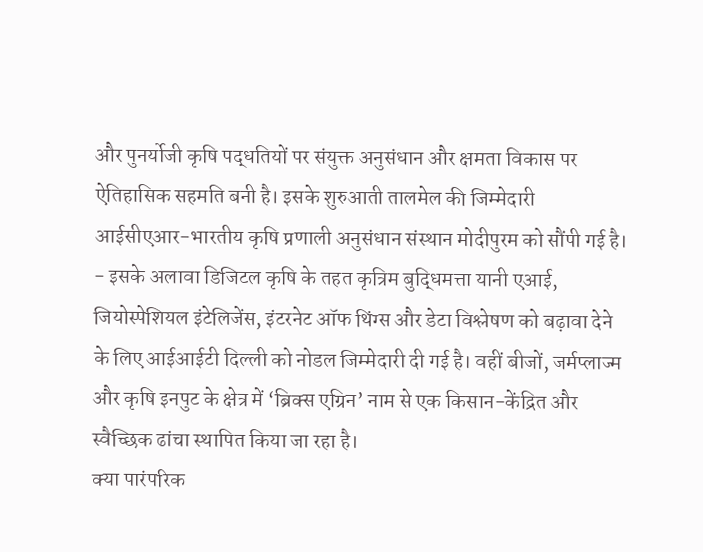और पुनर्योजी कृषि पद्धतियों पर संयुक्त अनुसंधान और क्षमता विकास पर ऐतिहासिक सहमति बनी है। इसके शुरुआती तालमेल की जिम्मेदारी आईसीएआर-भारतीय कृषि प्रणाली अनुसंधान संस्थान मोदीपुरम को सौंपी गई है।
- इसके अलावा डिजिटल कृषि के तहत कृत्रिम बुद्धिमत्ता यानी एआई, जियोस्पेशियल इंटेलिजेंस, इंटरनेट ऑफ थिंग्स और डेटा विश्लेषण को बढ़ावा देने के लिए आईआईटी दिल्ली को नोडल जिम्मेदारी दी गई है। वहीं बीजों, जर्मप्लाज्म और कृषि इनपुट के क्षेत्र में ‘ब्रिक्स एग्रिन’ नाम से एक किसान-केंद्रित और स्वैच्छिक ढांचा स्थापित किया जा रहा है।
क्या पारंपरिक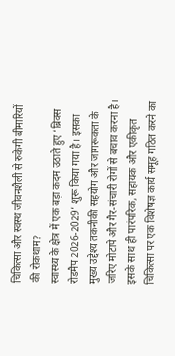चिकित्सा और स्वस्थ जीवनशैली से रुकेगी बीमारियों की रोकथाम?
स्वास्थ्य के क्षेत्र में एक बड़ा कदम उठाते हुए ‘ब्रिक्स रोडमैप 2026-2029’ शुरू किया गया है। इसका मुख्य उद्देश्य तकनीकी सहयोग और जागरूकता के जरिए मोटापे और गैर-संचारी रोगों से बचाव करना है। इसके साथ ही पारंपरिक, सहायक और एकीकृत चिकित्सा पर एक विशेषज्ञ कार्य समूह गठित करने का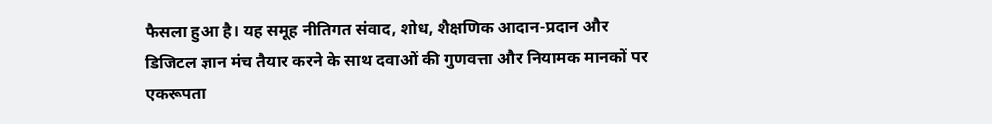फैसला हुआ है। यह समूह नीतिगत संवाद, शोध, शैक्षणिक आदान-प्रदान और डिजिटल ज्ञान मंच तैयार करने के साथ दवाओं की गुणवत्ता और नियामक मानकों पर एकरूपता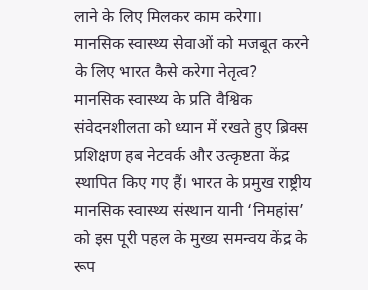लाने के लिए मिलकर काम करेगा।
मानसिक स्वास्थ्य सेवाओं को मजबूत करने के लिए भारत कैसे करेगा नेतृत्व?
मानसिक स्वास्थ्य के प्रति वैश्विक संवेदनशीलता को ध्यान में रखते हुए ब्रिक्स प्रशिक्षण हब नेटवर्क और उत्कृष्टता केंद्र स्थापित किए गए हैं। भारत के प्रमुख राष्ट्रीय मानसिक स्वास्थ्य संस्थान यानी ‘निमहांस’ को इस पूरी पहल के मुख्य समन्वय केंद्र के रूप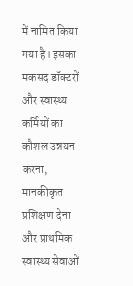में नामित किया गया है। इसका मकसद डॉक्टरों और स्वास्थ्य कर्मियों का कौशल उन्नयन करना, मानकीकृत प्रशिक्षण देना और प्राथमिक स्वास्थ्य सेवाओं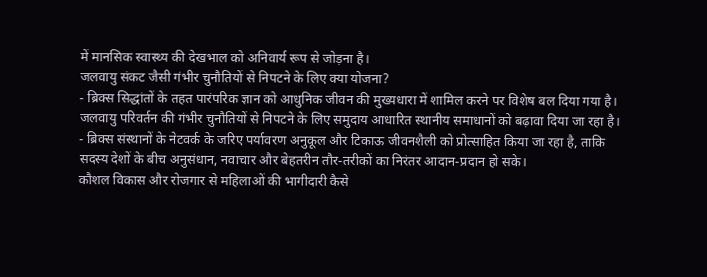में मानसिक स्वास्थ्य की देखभाल को अनिवार्य रूप से जोड़ना है।
जलवायु संकट जैसी गंभीर चुनौतियों से निपटने के लिए क्या योजना?
- ब्रिक्स सिद्धांतों के तहत पारंपरिक ज्ञान को आधुनिक जीवन की मुख्यधारा में शामिल करने पर विशेष बल दिया गया है। जलवायु परिवर्तन की गंभीर चुनौतियों से निपटने के लिए समुदाय आधारित स्थानीय समाधानों को बढ़ावा दिया जा रहा है।
- ब्रिक्स संस्थानों के नेटवर्क के जरिए पर्यावरण अनुकूल और टिकाऊ जीवनशैली को प्रोत्साहित किया जा रहा है, ताकि सदस्य देशों के बीच अनुसंधान, नवाचार और बेहतरीन तौर-तरीकों का निरंतर आदान-प्रदान हो सके।
कौशल विकास और रोजगार से महिलाओं की भागीदारी कैसे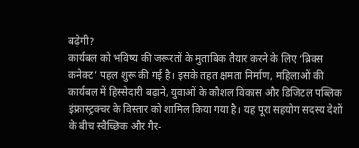बढ़ेगी?
कार्यबल को भविष्य की जरूरतों के मुताबिक तैयार करने के लिए ‘ब्रिक्स कनेक्ट’ पहल शुरू की गई है। इसके तहत क्षमता निर्माण, महिलाओं की कार्यबल में हिस्सेदारी बढ़ाने, युवाओं के कौशल विकास और डिजिटल पब्लिक इंफ्रास्ट्रक्चर के विस्तार को शामिल किया गया है। यह पूरा सहयोग सदस्य देशों के बीच स्वैच्छिक और गैर-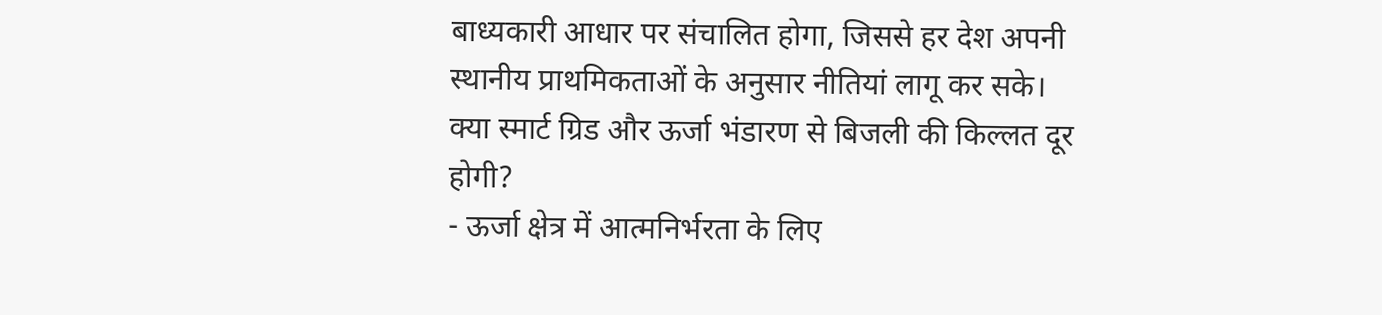बाध्यकारी आधार पर संचालित होगा, जिससे हर देश अपनी स्थानीय प्राथमिकताओं के अनुसार नीतियां लागू कर सके।
क्या स्मार्ट ग्रिड और ऊर्जा भंडारण से बिजली की किल्लत दूर होगी?
- ऊर्जा क्षेत्र में आत्मनिर्भरता के लिए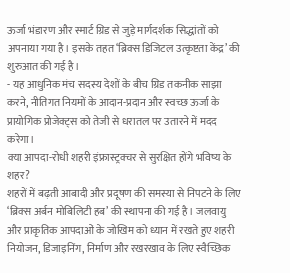ऊर्जा भंडारण और स्मार्ट ग्रिड से जुड़े मार्गदर्शक सिद्धांतों को अपनाया गया है। इसके तहत ‘ब्रिक्स डिजिटल उत्कृष्टता केंद्र’ की शुरुआत की गई है।
- यह आधुनिक मंच सदस्य देशों के बीच ग्रिड तकनीक साझा करने, नीतिगत नियमों के आदान-प्रदान और स्वच्छ ऊर्जा के प्रायोगिक प्रोजेक्ट्स को तेजी से धरातल पर उतारने में मदद करेगा।
क्या आपदा-रोधी शहरी इंफ्रास्ट्रक्चर से सुरक्षित होंगे भविष्य के शहर?
शहरों में बढ़ती आबादी और प्रदूषण की समस्या से निपटने के लिए ‘ब्रिक्स अर्बन मोबिलिटी हब’ की स्थापना की गई है। जलवायु और प्राकृतिक आपदाओं के जोखिम को ध्यान में रखते हुए शहरी नियोजन, डिजाइनिंग, निर्माण और रखरखाव के लिए स्वैच्छिक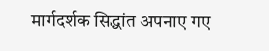मार्गदर्शक सिद्धांत अपनाए गए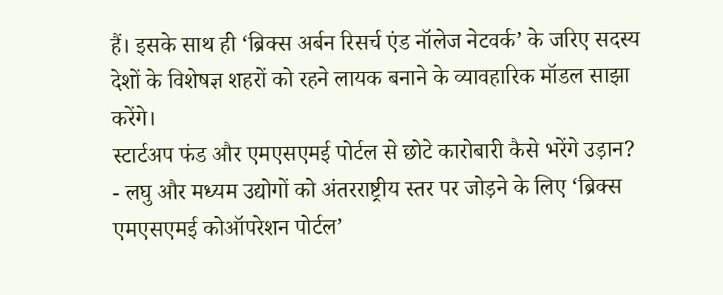हैं। इसके साथ ही ‘ब्रिक्स अर्बन रिसर्च एंड नॉलेज नेटवर्क’ के जरिए सदस्य देशों के विशेषज्ञ शहरों को रहने लायक बनाने के व्यावहारिक मॉडल साझा करेंगे।
स्टार्टअप फंड और एमएसएमई पोर्टल से छोटे कारोबारी कैसे भरेंगे उड़ान?
- लघु और मध्यम उद्योगों को अंतरराष्ट्रीय स्तर पर जोड़ने के लिए ‘ब्रिक्स एमएसएमई कोऑपरेशन पोर्टल’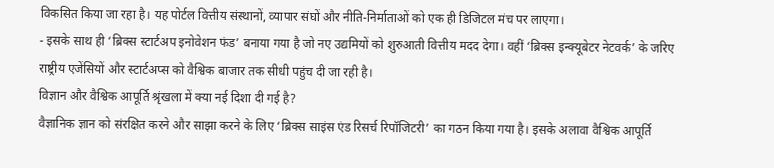विकसित किया जा रहा है। यह पोर्टल वित्तीय संस्थानों, व्यापार संघों और नीति-निर्माताओं को एक ही डिजिटल मंच पर लाएगा।
- इसके साथ ही ‘ब्रिक्स स्टार्टअप इनोवेशन फंड’ बनाया गया है जो नए उद्यमियों को शुरुआती वित्तीय मदद देगा। वहीं ‘ब्रिक्स इन्क्यूबेटर नेटवर्क’ के जरिए राष्ट्रीय एजेंसियों और स्टार्टअप्स को वैश्विक बाजार तक सीधी पहुंच दी जा रही है।
विज्ञान और वैश्विक आपूर्ति श्रृंखला में क्या नई दिशा दी गई है?
वैज्ञानिक ज्ञान को संरक्षित करने और साझा करने के लिए ‘ब्रिक्स साइंस एंड रिसर्च रिपॉजिटरी’ का गठन किया गया है। इसके अलावा वैश्विक आपूर्ति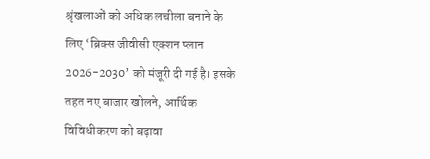श्रृंखलाओं को अधिक लचीला बनाने के लिए ‘ब्रिक्स जीवीसी एक्शन प्लान 2026-2030’ को मंजूरी दी गई है। इसके तहत नए बाजार खोलने, आर्थिक विविधीकरण को बढ़ावा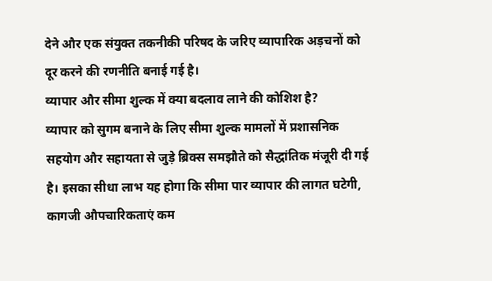देने और एक संयुक्त तकनीकी परिषद के जरिए व्यापारिक अड़चनों को दूर करने की रणनीति बनाई गई है।
व्यापार और सीमा शुल्क में क्या बदलाव लाने की कोशिश है?
व्यापार को सुगम बनाने के लिए सीमा शुल्क मामलों में प्रशासनिक सहयोग और सहायता से जुड़े ब्रिक्स समझौते को सैद्धांतिक मंजूरी दी गई है। इसका सीधा लाभ यह होगा कि सीमा पार व्यापार की लागत घटेगी, कागजी औपचारिकताएं कम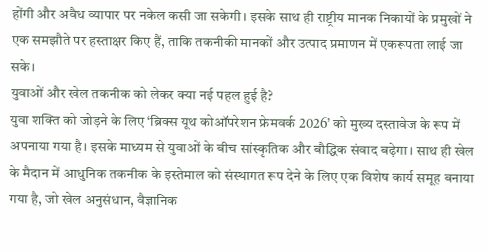होंगी और अवैध व्यापार पर नकेल कसी जा सकेगी। इसके साथ ही राष्ट्रीय मानक निकायों के प्रमुखों ने एक समझौते पर हस्ताक्षर किए हैं, ताकि तकनीकी मानकों और उत्पाद प्रमाणन में एकरूपता लाई जा सके।
युवाओं और खेल तकनीक को लेकर क्या नई पहल हुई है?
युवा शक्ति को जोड़ने के लिए ‘ब्रिक्स यूथ कोऑपरेशन फ्रेमवर्क 2026’ को मुख्य दस्तावेज के रूप में अपनाया गया है। इसके माध्यम से युवाओं के बीच सांस्कृतिक और बौद्धिक संवाद बढ़ेगा। साथ ही खेल के मैदान में आधुनिक तकनीक के इस्तेमाल को संस्थागत रूप देने के लिए एक विशेष कार्य समूह बनाया गया है, जो खेल अनुसंधान, वैज्ञानिक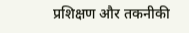प्रशिक्षण और तकनीकी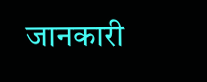जानकारी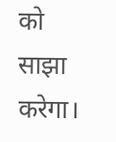को साझा करेगा।